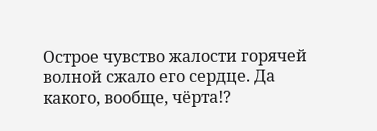Острое чувство жалости горячей волной сжало его сердце. Да какого, вообще, чёрта!?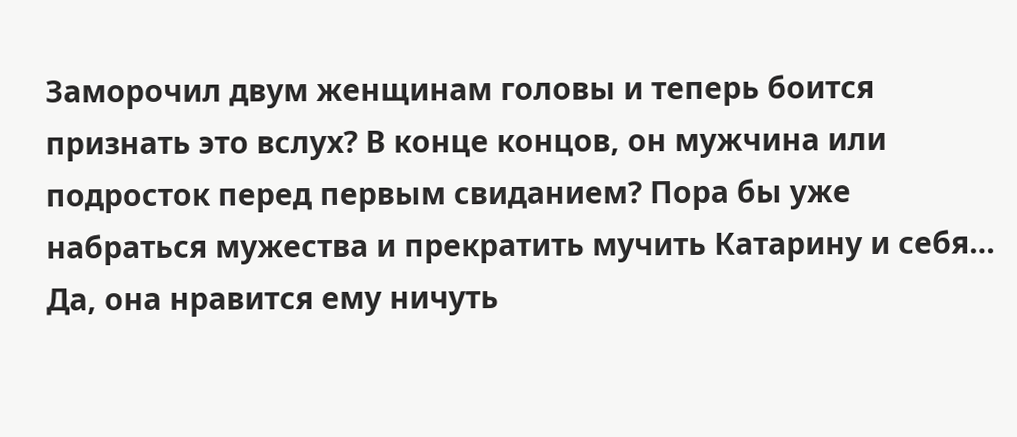Заморочил двум женщинам головы и теперь боится признать это вслух? В конце концов, он мужчина или подросток перед первым свиданием? Пора бы уже набраться мужества и прекратить мучить Катарину и себя… Да, она нравится ему ничуть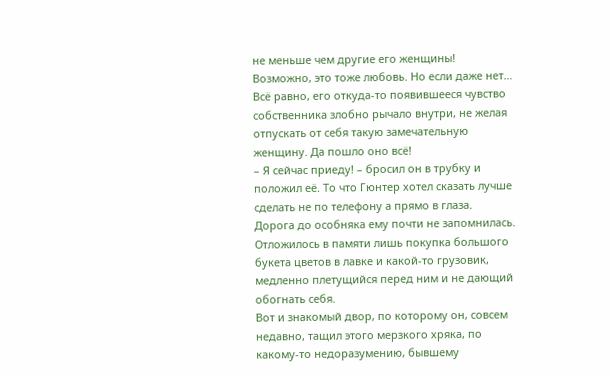не меньше чем другие его женщины! Возможно, это тоже любовь. Но если даже нет… Всё равно, его откуда-то появившееся чувство собственника злобно рычало внутри, не желая отпускать от себя такую замечательную женщину. Да пошло оно всё!
– Я сейчас приеду! – бросил он в трубку и положил её. То что Гюнтер хотел сказать лучше сделать не по телефону а прямо в глаза.
Дорога до особняка ему почти не запомнилась. Отложилось в памяти лишь покупка большого букета цветов в лавке и какой-то грузовик, медленно плетущийся перед ним и не дающий обогнать себя.
Вот и знакомый двор, по которому он, совсем недавно, тащил этого мерзкого хряка, по какому-то недоразумению, бывшему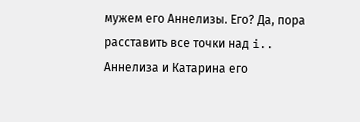мужем его Аннелизы. Его? Да, пора расставить все точки над i.. Аннелиза и Катарина его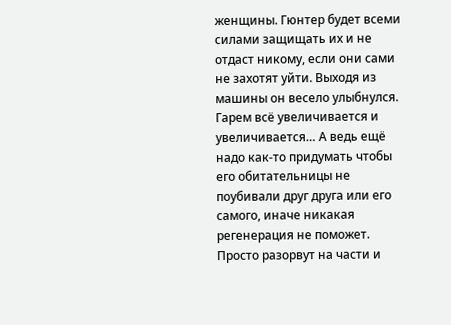женщины. Гюнтер будет всеми силами защищать их и не отдаст никому, если они сами не захотят уйти. Выходя из машины он весело улыбнулся. Гарем всё увеличивается и увеличивается… А ведь ещё надо как-то придумать чтобы его обитательницы не поубивали друг друга или его самого, иначе никакая регенерация не поможет. Просто разорвут на части и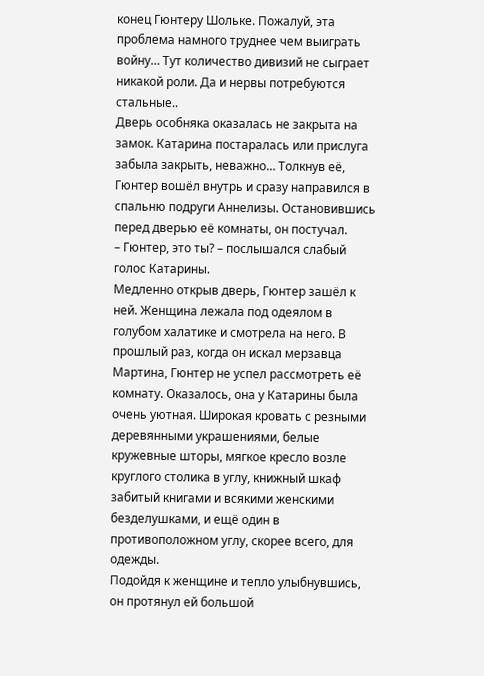конец Гюнтеру Шольке. Пожалуй, эта проблема намного труднее чем выиграть войну… Тут количество дивизий не сыграет никакой роли. Да и нервы потребуются стальные..
Дверь особняка оказалась не закрыта на замок. Катарина постаралась или прислуга забыла закрыть, неважно… Толкнув её, Гюнтер вошёл внутрь и сразу направился в спальню подруги Аннелизы. Остановившись перед дверью её комнаты, он постучал.
– Гюнтер, это ты? – послышался слабый голос Катарины.
Медленно открыв дверь, Гюнтер зашёл к ней. Женщина лежала под одеялом в голубом халатике и смотрела на него. В прошлый раз, когда он искал мерзавца Мартина, Гюнтер не успел рассмотреть её комнату. Оказалось, она у Катарины была очень уютная. Широкая кровать с резными деревянными украшениями, белые кружевные шторы, мягкое кресло возле круглого столика в углу, книжный шкаф забитый книгами и всякими женскими безделушками, и ещё один в противоположном углу, скорее всего, для одежды.
Подойдя к женщине и тепло улыбнувшись, он протянул ей большой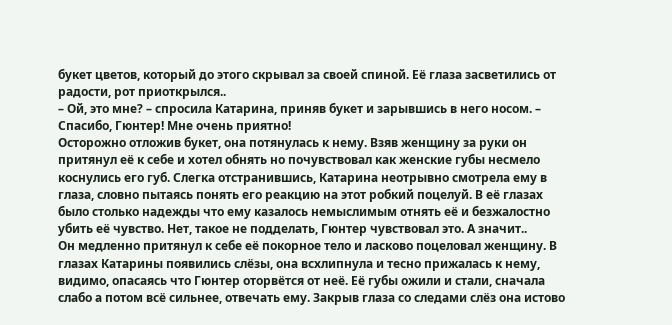букет цветов, который до этого скрывал за своей спиной. Её глаза засветились от радости, рот приоткрылся..
– Ой, это мне? – спросила Катарина, приняв букет и зарывшись в него носом. – Спасибо, Гюнтер! Мне очень приятно!
Осторожно отложив букет, она потянулась к нему. Взяв женщину за руки он притянул её к себе и хотел обнять но почувствовал как женские губы несмело коснулись его губ. Слегка отстранившись, Катарина неотрывно смотрела ему в глаза, словно пытаясь понять его реакцию на этот робкий поцелуй. В её глазах было столько надежды что ему казалось немыслимым отнять её и безжалостно убить её чувство. Нет, такое не подделать, Гюнтер чувствовал это. А значит..
Он медленно притянул к себе её покорное тело и ласково поцеловал женщину. В глазах Катарины появились слёзы, она всхлипнула и тесно прижалась к нему, видимо, опасаясь что Гюнтер оторвётся от неё. Её губы ожили и стали, сначала слабо а потом всё сильнее, отвечать ему. Закрыв глаза со следами слёз она истово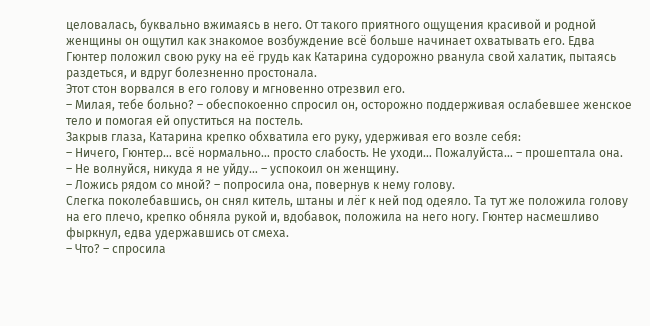целовалась, буквально вжимаясь в него. От такого приятного ощущения красивой и родной женщины он ощутил как знакомое возбуждение всё больше начинает охватывать его. Едва Гюнтер положил свою руку на её грудь как Катарина судорожно рванула свой халатик, пытаясь раздеться, и вдруг болезненно простонала.
Этот стон ворвался в его голову и мгновенно отрезвил его.
– Милая, тебе больно? – обеспокоенно спросил он, осторожно поддерживая ослабевшее женское тело и помогая ей опуститься на постель.
Закрыв глаза, Катарина крепко обхватила его руку, удерживая его возле себя:
– Ничего, Гюнтер… всё нормально… просто слабость. Не уходи… Пожалуйста… – прошептала она.
– Не волнуйся, никуда я не уйду… – успокоил он женщину.
– Ложись рядом со мной? – попросила она, повернув к нему голову.
Слегка поколебавшись, он снял китель, штаны и лёг к ней под одеяло. Та тут же положила голову на его плечо, крепко обняла рукой и, вдобавок, положила на него ногу. Гюнтер насмешливо фыркнул, едва удержавшись от смеха.
– Что? – спросила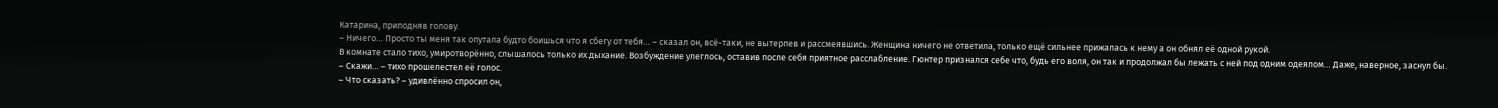Катарина, приподняв голову.
– Ничего… Просто ты меня так опутала будто боишься что я сбегу от тебя… – сказал он, всё-таки, не вытерпев и рассмеявшись. Женщина ничего не ответила, только ещё сильнее прижалась к нему а он обнял её одной рукой.
В комнате стало тихо, умиротворённо, слышалось только их дыхание. Возбуждение улеглось, оставив после себя приятное расслабление. Гюнтер признался себе что, будь его воля, он так и продолжал бы лежать с ней под одним одеялом… Даже, наверное, заснул бы.
– Скажи… – тихо прошелестел её голос.
– Что сказать? – удивлённо спросил он,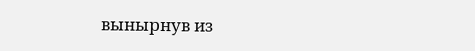вынырнув из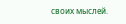своих мыслей.